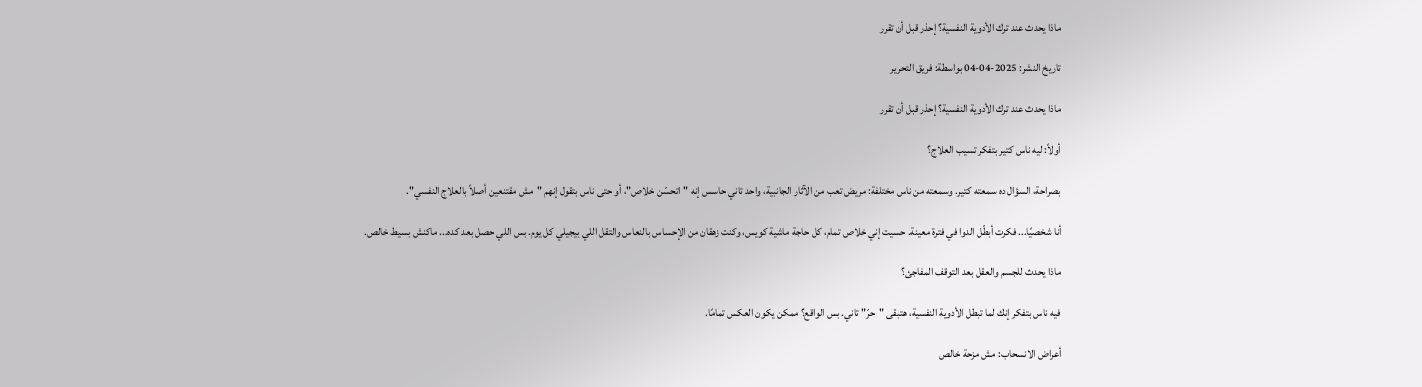ماذا يحدث عند ترك الأدوية النفسية؟ إحذر قبل أن تقرر

تاريخ النشر: 2025-04-04 بواسطة: فريق التحرير

ماذا يحدث عند ترك الأدوية النفسية؟ إحذر قبل أن تقرر

أولاً: ليه ناس كتير بتفكر تسيب العلاج؟

بصراحة، السؤال ده سمعته كتير. وسمعته من ناس مختلفة: مريض تعب من الآثار الجانبية، واحد تاني حاسس إنه "اتحسّن خلاص"، أو حتى ناس بتقول إنهم "مش مقتنعين أصلاً بالعلاج النفسي".

أنا شخصيًا... فكرت أبطّل الدوا في فترة معينة. حسيت إني خلاص تمام، كل حاجة ماشية كويس، وكنت زهقان من الإحساس بالنعاس والتقل اللي بيجيلي كل يوم. بس اللي حصل بعد كده... ماكنش بسيط خالص.

ماذا يحدث للجسم والعقل بعد التوقف المفاجئ؟

فيه ناس بتفكر إنك لما تبطل الأدوية النفسية، هتبقى "حرّ" تاني. بس الواقع؟ ممكن يكون العكس تمامًا.

أعراض الانسحاب: مش مزحة خالص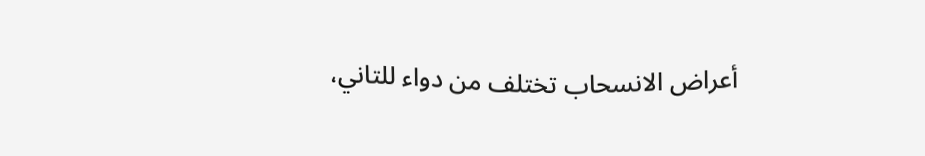أعراض الانسحاب تختلف من دواء للتاني،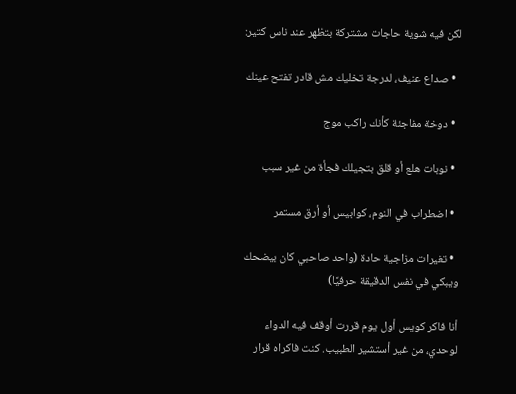لكن فيه شوية حاجات مشتركة بتظهر عند ناس كتير:

  • صداع عنيف، لدرجة تخليك مش قادر تفتح عينك

  • دوخة مفاجئة كأنك راكب موج

  • نوبات هلع أو قلق بتجيلك فجأة من غير سبب

  • اضطراب في النوم، كوابيس أو أرق مستمر

  • تغيرات مزاجية حادة (واحد صاحبي كان بيضحك ويبكي في نفس الدقيقة حرفيًا)

أنا فاكر كويس أول يوم قررت أوقف فيه الدواء لوحدي، من غير أستشير الطبيب. كنت فاكراه قرار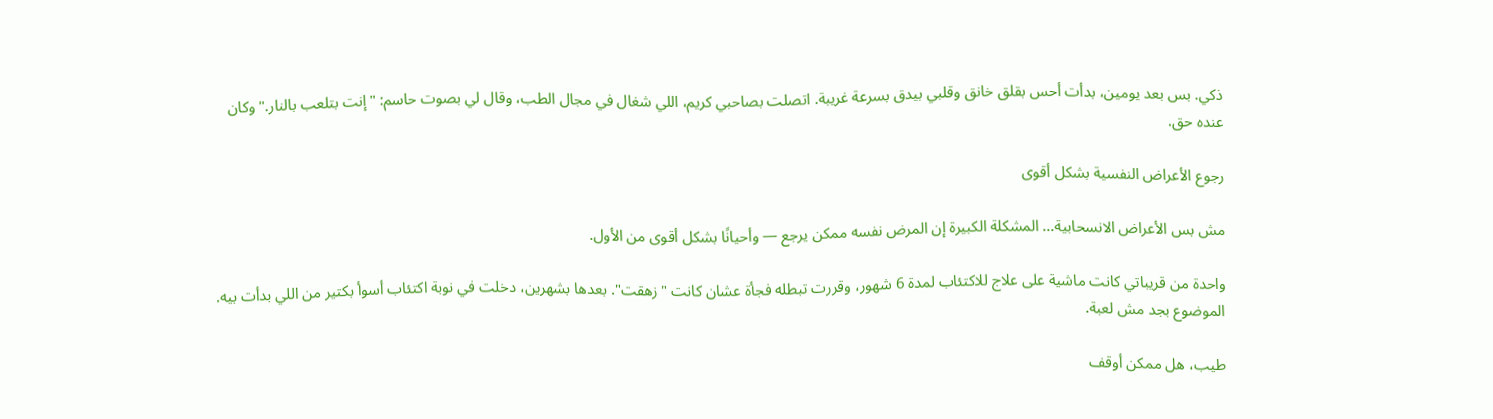ذكي. بس بعد يومين، بدأت أحس بقلق خانق وقلبي بيدق بسرعة غريبة. اتصلت بصاحبي كريم، اللي شغال في مجال الطب، وقال لي بصوت حاسم: "إنت بتلعب بالنار." وكان عنده حق.

رجوع الأعراض النفسية بشكل أقوى

مش بس الأعراض الانسحابية... المشكلة الكبيرة إن المرض نفسه ممكن يرجع — وأحيانًا بشكل أقوى من الأول.

واحدة من قريباتي كانت ماشية على علاج للاكتئاب لمدة 6 شهور، وقررت تبطله فجأة عشان كانت "زهقت". بعدها بشهرين، دخلت في نوبة اكتئاب أسوأ بكتير من اللي بدأت بيه. الموضوع بجد مش لعبة.

طيب، هل ممكن أوقف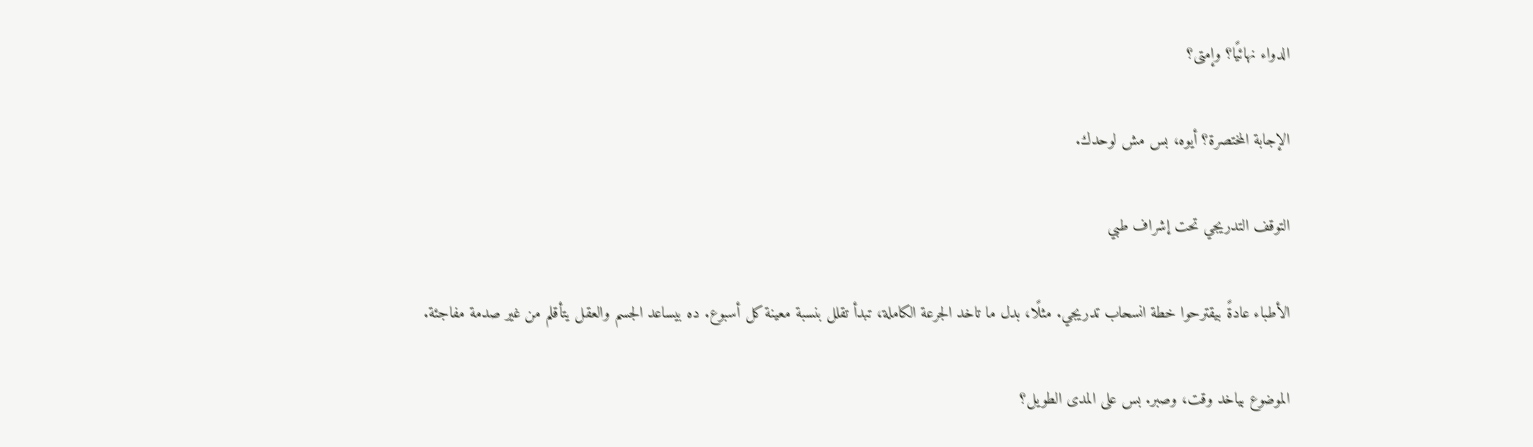الدواء نهائيًا؟ وإمتى؟

الإجابة المختصرة؟ أيوه، بس مش لوحدك.

التوقف التدريجي تحت إشراف طبي

الأطباء عادةً بيقترحوا خطة انسحاب تدريجي. مثلًا، بدل ما تاخد الجرعة الكاملة، تبدأ تقلل بنسبة معينة كل أسبوع. ده بيساعد الجسم والعقل يتأقلم من غير صدمة مفاجئة.

الموضوع بياخد وقت، وصبر. بس على المدى الطويل؟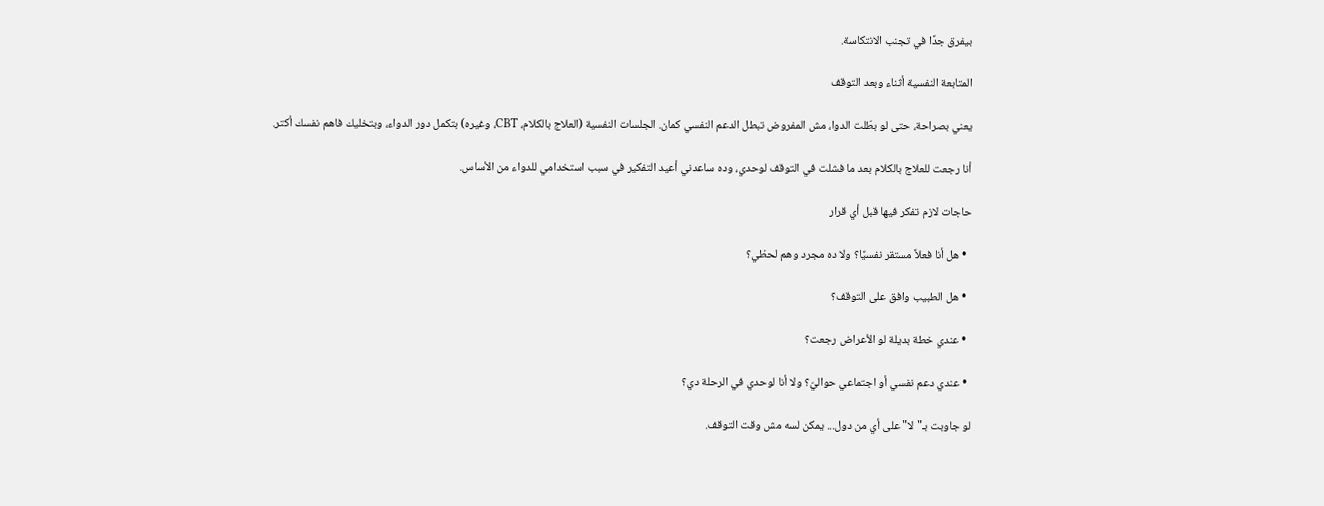بيفرق جدًا في تجنب الانتكاسة.

المتابعة النفسية أثناء وبعد التوقف

يعني بصراحة، حتى لو بطّلت الدوا، مش المفروض تبطل الدعم النفسي كمان. الجلسات النفسية (العلاج بالكلام، CBT، وغيره) بتكمل دور الدواء، وبتخليك فاهم نفسك أكتر.

أنا رجعت للعلاج بالكلام بعد ما فشلت في التوقف لوحدي، وده ساعدني أعيد التفكير في سبب استخدامي للدواء من الأساس.

حاجات لازم تفكر فيها قبل أي قرار

  • هل أنا فعلاً مستقر نفسيًا؟ ولا ده مجرد وهم لحظي؟

  • هل الطبيب وافق على التوقف؟

  • عندي خطة بديلة لو الأعراض رجعت؟

  • عندي دعم نفسي أو اجتماعي حواليّ؟ ولا أنا لوحدي في الرحلة دي؟

لو جاوبت بـ"لا" على أي من دول... يمكن لسه مش وقت التوقف.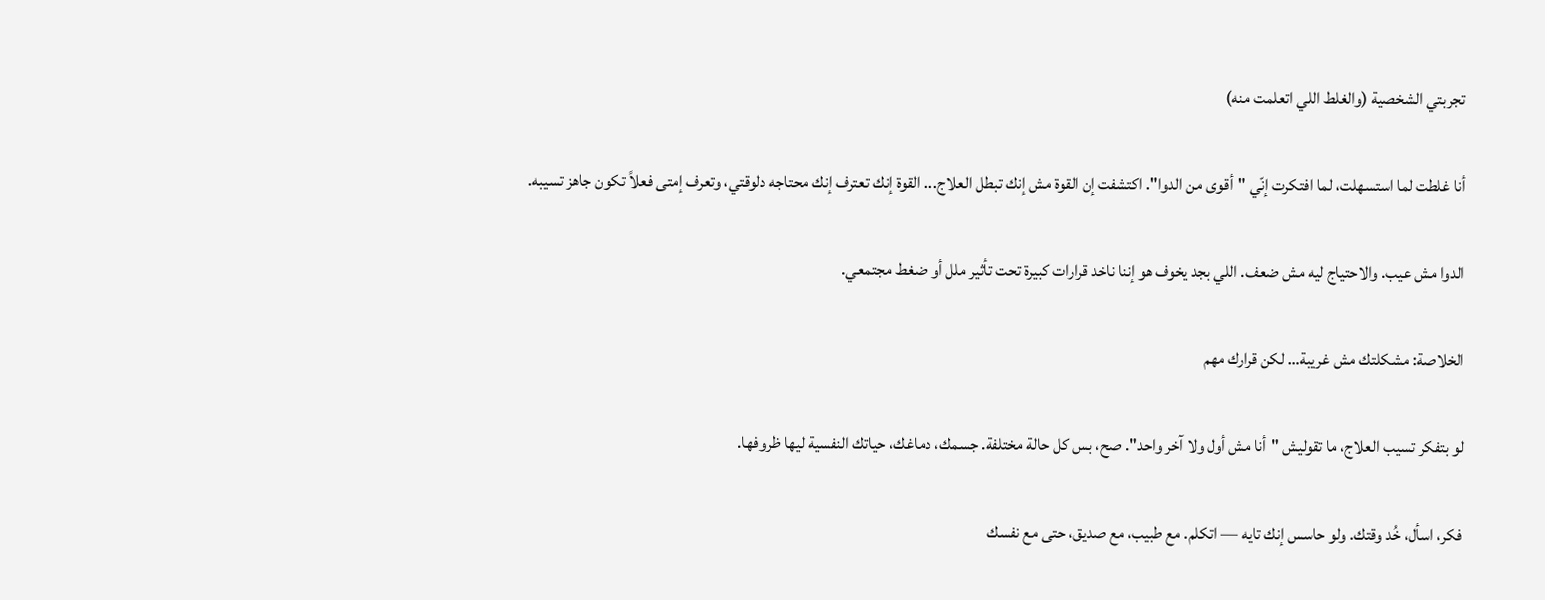تجربتي الشخصية (والغلط اللي اتعلمت منه)

أنا غلطت لما استسهلت، لما افتكرت إنّي "أقوى من الدوا". اكتشفت إن القوة مش إنك تبطل العلاج... القوة إنك تعترف إنك محتاجه دلوقتي، وتعرف إمتى فعلاً تكون جاهز تسيبه.

الدوا مش عيب. والاحتياج ليه مش ضعف. اللي بجد يخوف هو إننا ناخد قرارات كبيرة تحت تأثير ملل أو ضغط مجتمعي.

الخلاصة: مشكلتك مش غريبة… لكن قرارك مهم

لو بتفكر تسيب العلاج، ما تقوليش "أنا مش أول ولا آخر واحد". صح، بس كل حالة مختلفة. جسمك، دماغك، حياتك النفسية ليها ظروفها.

فكر، اسأل، خُد وقتك. ولو حاسس إنك تايه — اتكلم. مع طبيب، مع صديق، حتى مع نفسك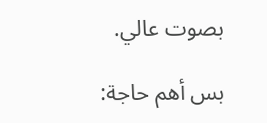بصوت عالي.

بس أهم حاجة: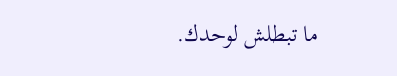ما تبطلش لوحدك.